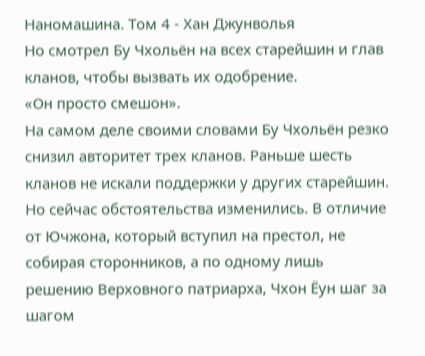Наномашина. Том 4 - Хан Джунволья
Но смотрел Бу Чхольён на всех старейшин и глав кланов, чтобы вызвать их одобрение.
«Он просто смешон».
На самом деле своими словами Бу Чхольён резко снизил авторитет трех кланов. Раньше шесть кланов не искали поддержки у других старейшин. Но сейчас обстоятельства изменились. В отличие от Ючжона, который вступил на престол, не собирая сторонников, а по одному лишь решению Верховного патриарха, Чхон Ёун шаг за шагом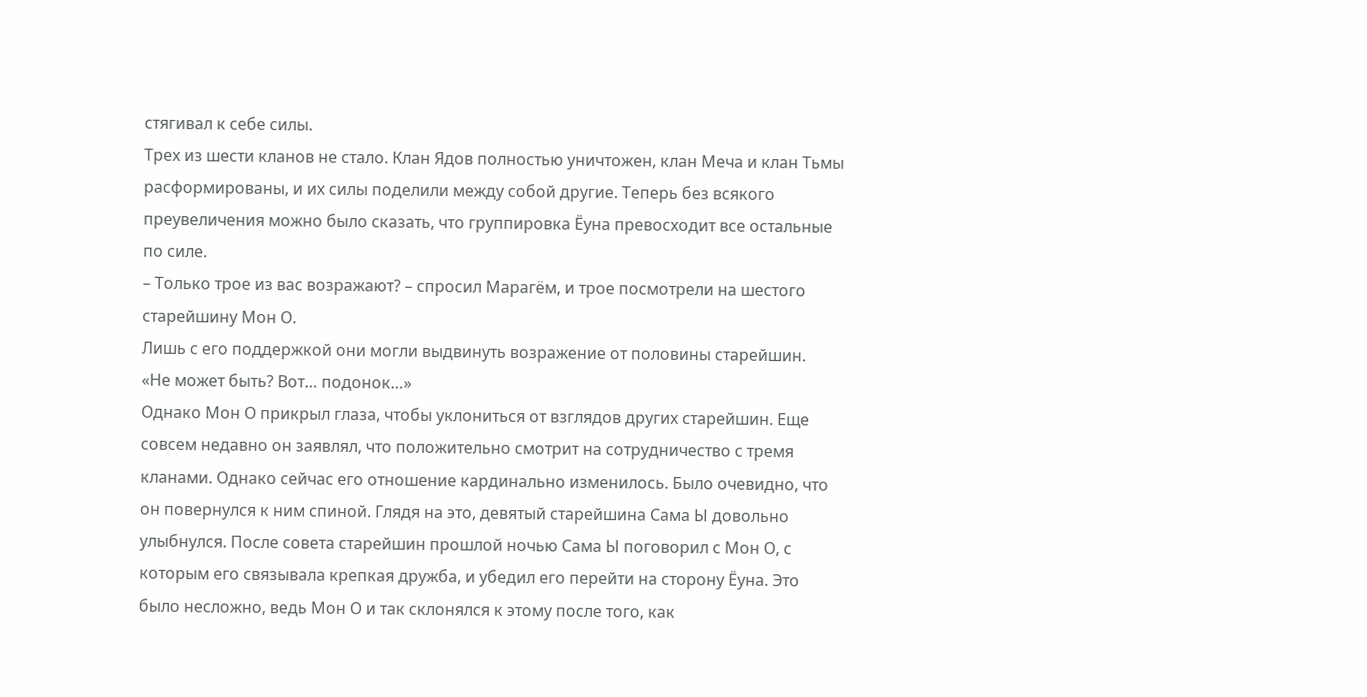стягивал к себе силы.
Трех из шести кланов не стало. Клан Ядов полностью уничтожен, клан Меча и клан Тьмы расформированы, и их силы поделили между собой другие. Теперь без всякого преувеличения можно было сказать, что группировка Ёуна превосходит все остальные по силе.
– Только трое из вас возражают? – спросил Марагём, и трое посмотрели на шестого старейшину Мон О.
Лишь с его поддержкой они могли выдвинуть возражение от половины старейшин.
«Не может быть? Вот… подонок…»
Однако Мон О прикрыл глаза, чтобы уклониться от взглядов других старейшин. Еще совсем недавно он заявлял, что положительно смотрит на сотрудничество с тремя кланами. Однако сейчас его отношение кардинально изменилось. Было очевидно, что он повернулся к ним спиной. Глядя на это, девятый старейшина Сама Ы довольно улыбнулся. После совета старейшин прошлой ночью Сама Ы поговорил с Мон О, с которым его связывала крепкая дружба, и убедил его перейти на сторону Ёуна. Это было несложно, ведь Мон О и так склонялся к этому после того, как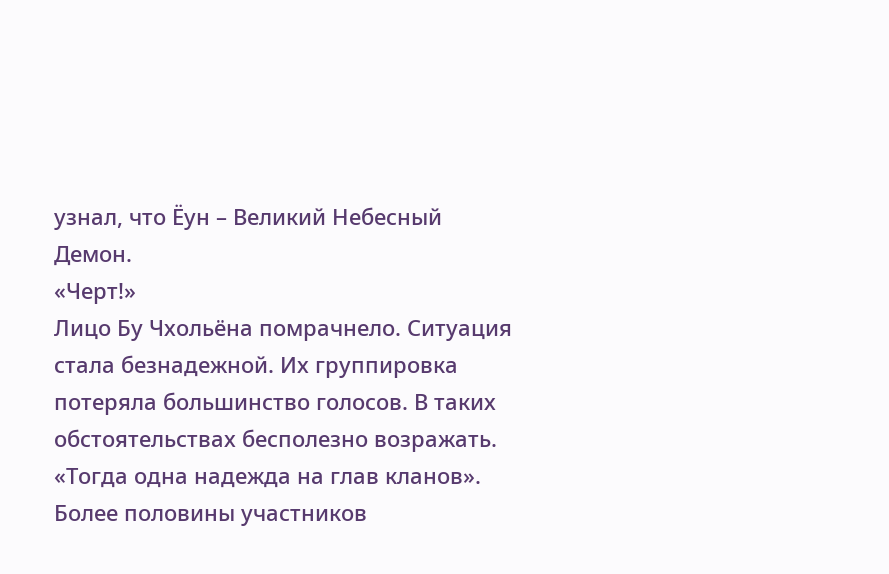узнал, что Ёун – Великий Небесный Демон.
«Черт!»
Лицо Бу Чхольёна помрачнело. Ситуация стала безнадежной. Их группировка потеряла большинство голосов. В таких обстоятельствах бесполезно возражать.
«Тогда одна надежда на глав кланов».
Более половины участников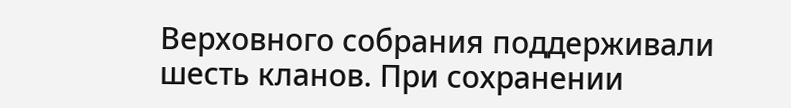Верховного собрания поддерживали шесть кланов. При сохранении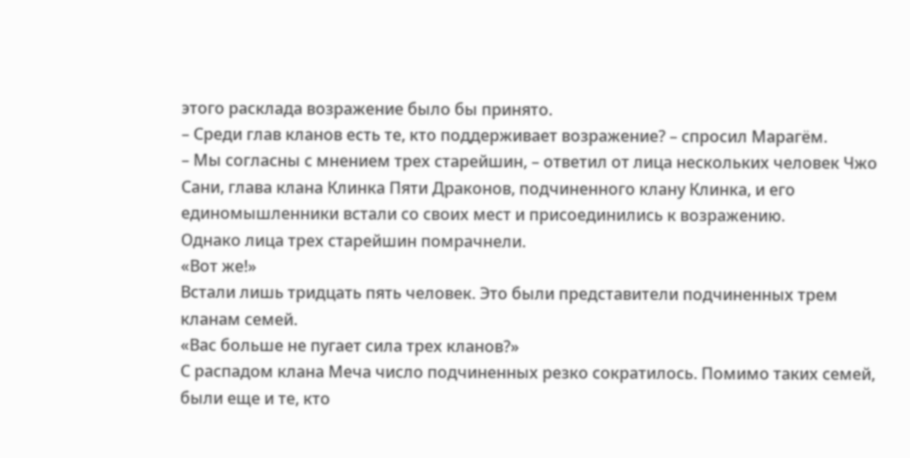этого расклада возражение было бы принято.
– Среди глав кланов есть те, кто поддерживает возражение? – спросил Марагём.
– Мы согласны с мнением трех старейшин, – ответил от лица нескольких человек Чжо Сани, глава клана Клинка Пяти Драконов, подчиненного клану Клинка, и его единомышленники встали со своих мест и присоединились к возражению.
Однако лица трех старейшин помрачнели.
«Вот же!»
Встали лишь тридцать пять человек. Это были представители подчиненных трем кланам семей.
«Вас больше не пугает сила трех кланов?»
С распадом клана Меча число подчиненных резко сократилось. Помимо таких семей, были еще и те, кто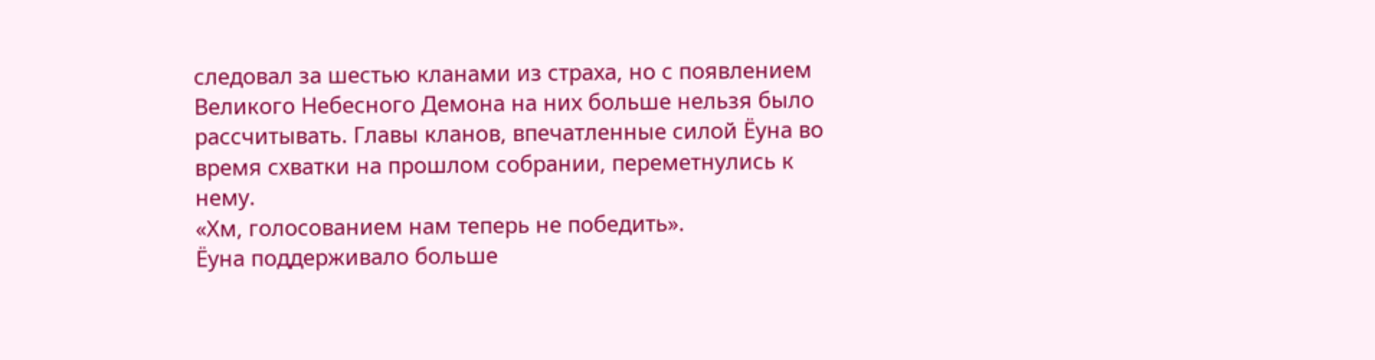следовал за шестью кланами из страха, но с появлением Великого Небесного Демона на них больше нельзя было рассчитывать. Главы кланов, впечатленные силой Ёуна во время схватки на прошлом собрании, переметнулись к нему.
«Хм, голосованием нам теперь не победить».
Ёуна поддерживало больше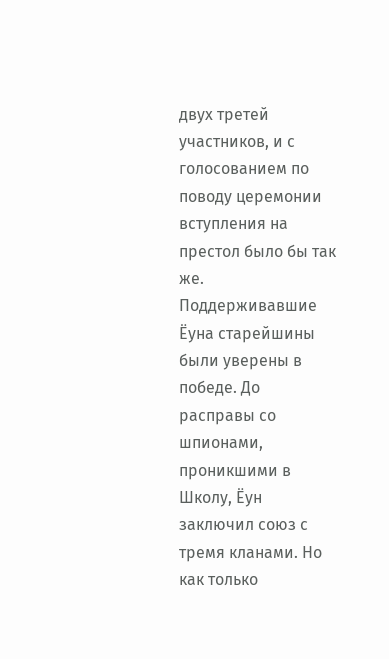двух третей участников, и с голосованием по поводу церемонии вступления на престол было бы так же. Поддерживавшие Ёуна старейшины были уверены в победе. До расправы со шпионами, проникшими в Школу, Ёун заключил союз с тремя кланами. Но как только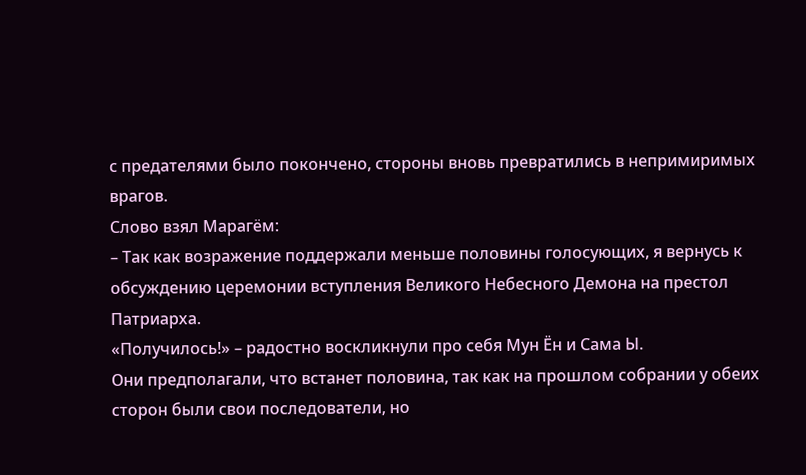с предателями было покончено, стороны вновь превратились в непримиримых врагов.
Слово взял Марагём:
– Так как возражение поддержали меньше половины голосующих, я вернусь к обсуждению церемонии вступления Великого Небесного Демона на престол Патриарха.
«Получилось!» – радостно воскликнули про себя Мун Ён и Сама Ы.
Они предполагали, что встанет половина, так как на прошлом собрании у обеих сторон были свои последователи, но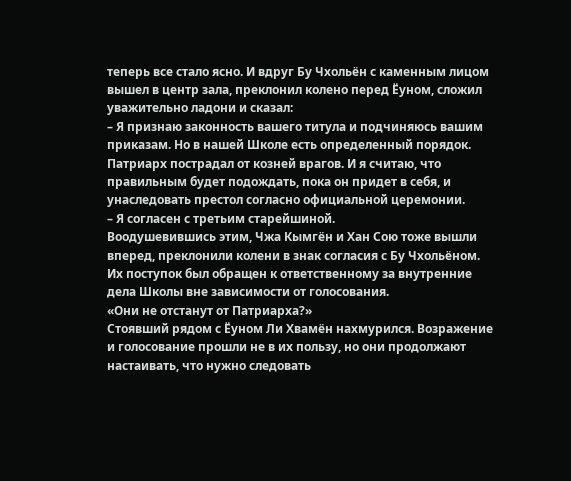теперь все стало ясно. И вдруг Бу Чхольён с каменным лицом вышел в центр зала, преклонил колено перед Ёуном, сложил уважительно ладони и сказал:
– Я признаю законность вашего титула и подчиняюсь вашим приказам. Но в нашей Школе есть определенный порядок. Патриарх пострадал от козней врагов. И я считаю, что правильным будет подождать, пока он придет в себя, и унаследовать престол согласно официальной церемонии.
– Я согласен с третьим старейшиной.
Воодушевившись этим, Чжа Кымгён и Хан Сою тоже вышли вперед, преклонили колени в знак согласия с Бу Чхольёном. Их поступок был обращен к ответственному за внутренние дела Школы вне зависимости от голосования.
«Они не отстанут от Патриарха?»
Стоявший рядом с Ёуном Ли Хвамён нахмурился. Возражение и голосование прошли не в их пользу, но они продолжают настаивать, что нужно следовать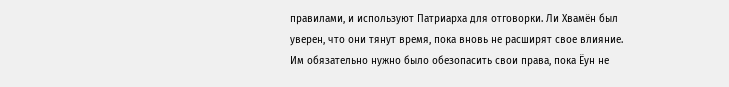правилами, и используют Патриарха для отговорки. Ли Хвамён был уверен, что они тянут время, пока вновь не расширят свое влияние. Им обязательно нужно было обезопасить свои права, пока Ёун не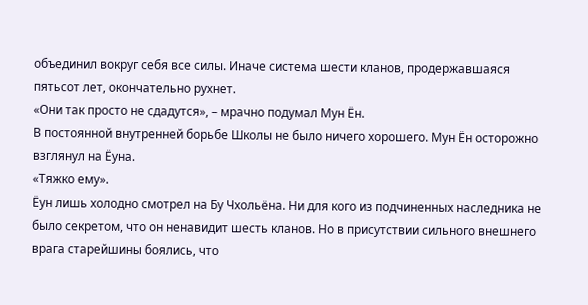объединил вокруг себя все силы. Иначе система шести кланов, продержавшаяся пятьсот лет, окончательно рухнет.
«Они так просто не сдадутся», – мрачно подумал Мун Ён.
В постоянной внутренней борьбе Школы не было ничего хорошего. Мун Ён осторожно взглянул на Ёуна.
«Тяжко ему».
Ёун лишь холодно смотрел на Бу Чхольёна. Ни для кого из подчиненных наследника не было секретом, что он ненавидит шесть кланов. Но в присутствии сильного внешнего врага старейшины боялись, что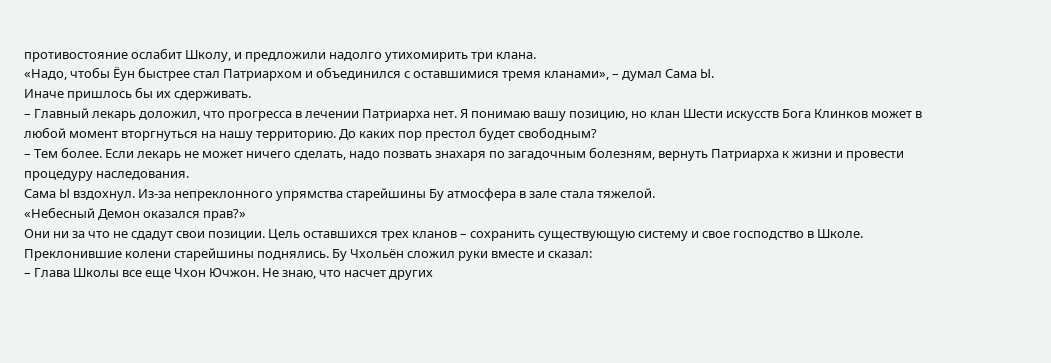противостояние ослабит Школу, и предложили надолго утихомирить три клана.
«Надо, чтобы Ёун быстрее стал Патриархом и объединился с оставшимися тремя кланами», – думал Сама Ы.
Иначе пришлось бы их сдерживать.
– Главный лекарь доложил, что прогресса в лечении Патриарха нет. Я понимаю вашу позицию, но клан Шести искусств Бога Клинков может в любой момент вторгнуться на нашу территорию. До каких пор престол будет свободным?
– Тем более. Если лекарь не может ничего сделать, надо позвать знахаря по загадочным болезням, вернуть Патриарха к жизни и провести процедуру наследования.
Сама Ы вздохнул. Из-за непреклонного упрямства старейшины Бу атмосфера в зале стала тяжелой.
«Небесный Демон оказался прав?»
Они ни за что не сдадут свои позиции. Цель оставшихся трех кланов – сохранить существующую систему и свое господство в Школе. Преклонившие колени старейшины поднялись. Бу Чхольён сложил руки вместе и сказал:
– Глава Школы все еще Чхон Ючжон. Не знаю, что насчет других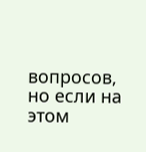вопросов, но если на этом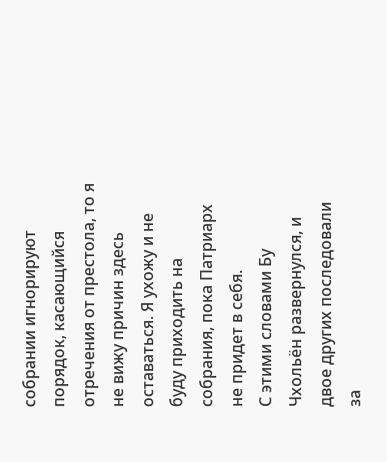собрании игнорируют порядок, касающийся отречения от престола, то я не вижу причин здесь оставаться. Я ухожу и не буду приходить на собрания, пока Патриарх не придет в себя.
С этими словами Бу Чхольён развернулся, и двое других последовали за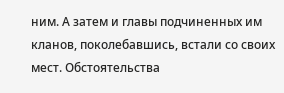ним. А затем и главы подчиненных им кланов, поколебавшись, встали со своих мест. Обстоятельства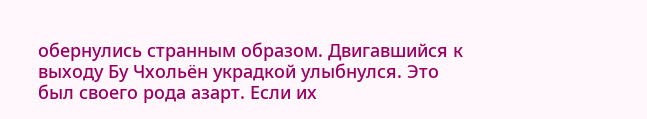обернулись странным образом. Двигавшийся к выходу Бу Чхольён украдкой улыбнулся. Это был своего рода азарт. Если их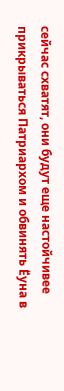сейчас схватят, они будут еще настойчивее прикрываться Патриархом и обвинять Ёуна в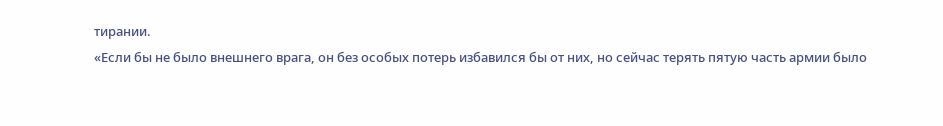тирании.
«Если бы не было внешнего врага, он без особых потерь избавился бы от них, но сейчас терять пятую часть армии было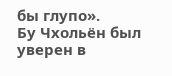бы глупо».
Бу Чхольён был уверен в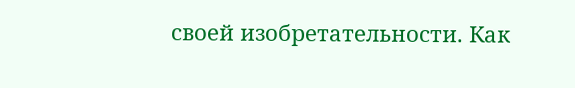своей изобретательности. Как